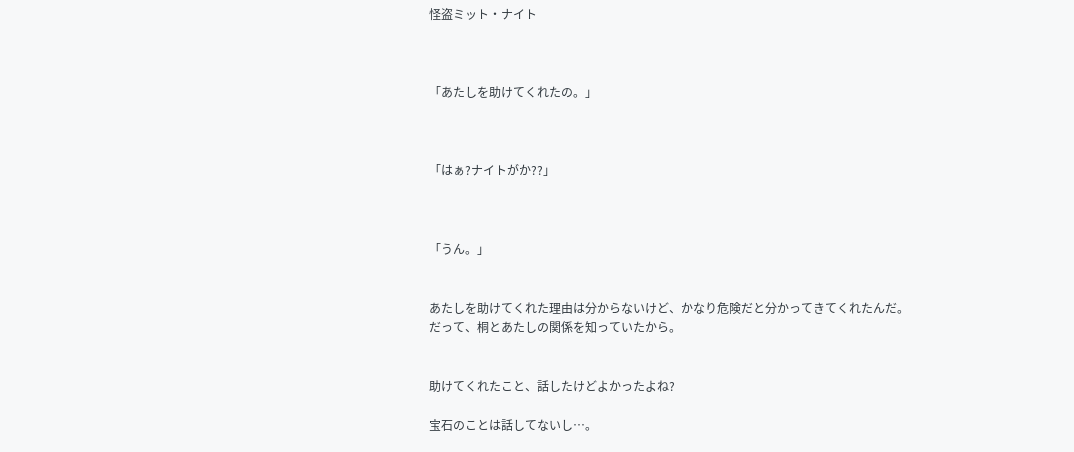怪盗ミット・ナイト



「あたしを助けてくれたの。」



「はぁ?ナイトがか??」



「うん。」


あたしを助けてくれた理由は分からないけど、かなり危険だと分かってきてくれたんだ。
だって、桐とあたしの関係を知っていたから。


助けてくれたこと、話したけどよかったよね?

宝石のことは話してないし…。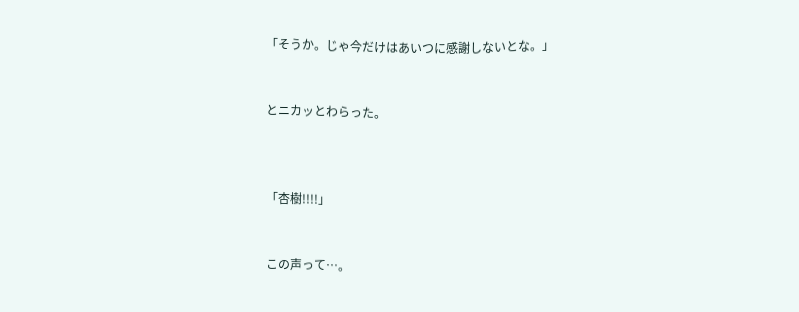「そうか。じゃ今だけはあいつに感謝しないとな。」


とニカッとわらった。



「杏樹!!!!」


この声って…。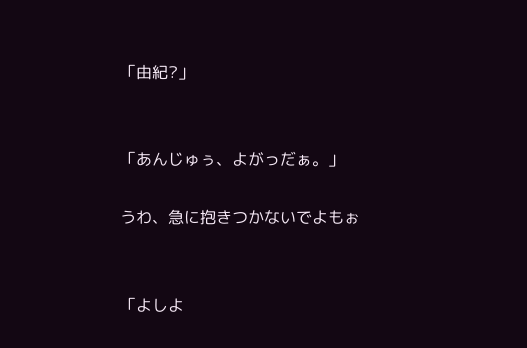「由紀?」


「あんじゅぅ、よがっだぁ。」

うわ、急に抱きつかないでよもぉ


「よしよ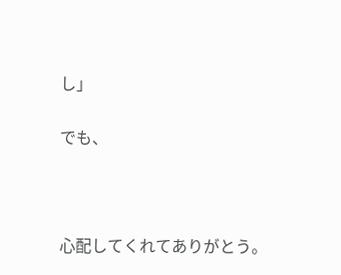し」


でも、





心配してくれてありがとう。